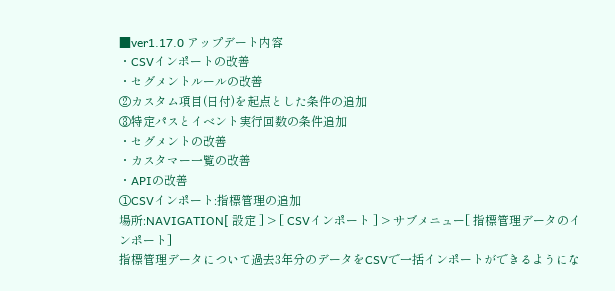■ver1.17.0 アップデート内容
・CSVインポートの改善
・セグメントルールの改善
②カスタム項目(日付)を起点とした条件の追加
③特定パスとイベント実行回数の条件追加
・セグメントの改善
・カスタマー一覧の改善
・APIの改善
①CSVインポート:指標管理の追加
場所:NAVIGATION[ 設定 ] > [ CSVインポート ] > サブメニュー[ 指標管理データのインポート]
指標管理データについて過去3年分のデータをCSVで一括インポートができるようにな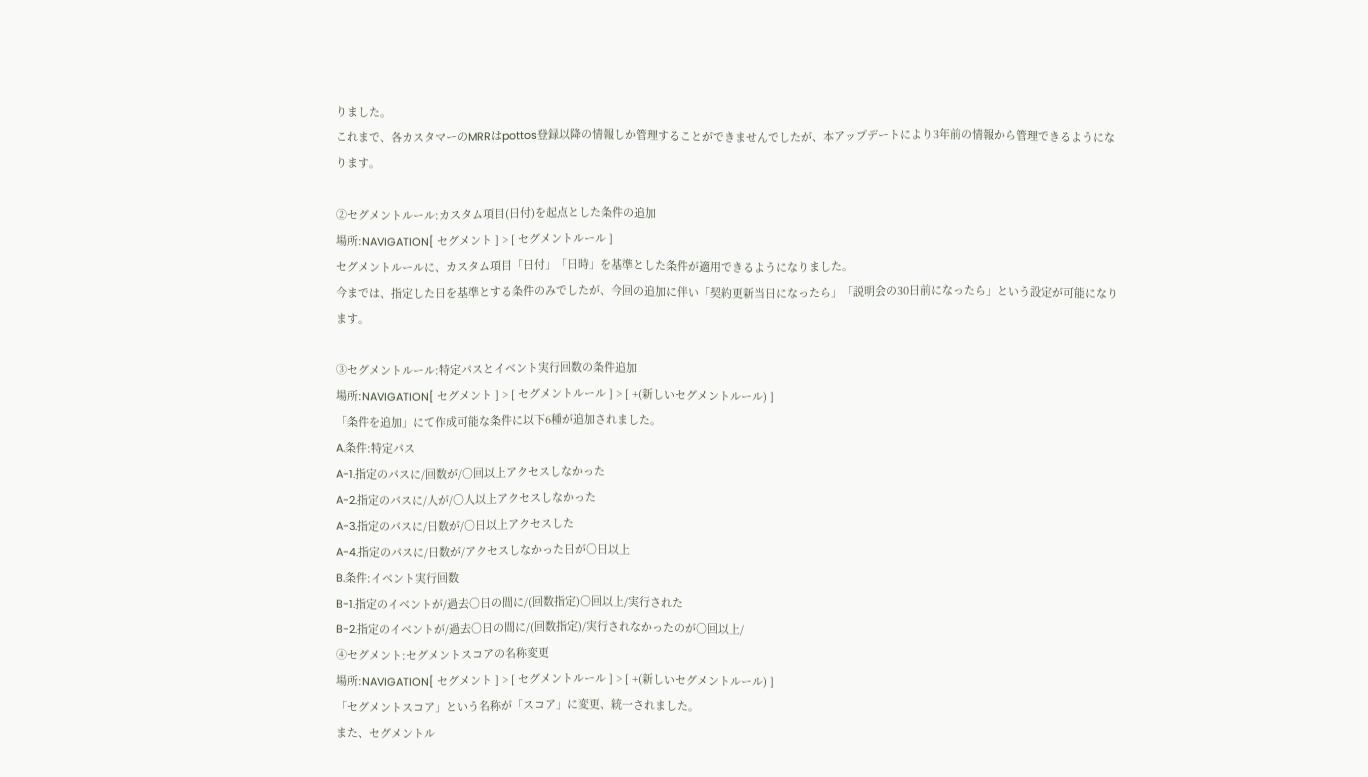りました。
これまで、各カスタマーのMRRはpottos登録以降の情報しか管理することができませんでしたが、本アップデートにより3年前の情報から管理できるようになります。

②セグメントルール:カスタム項目(日付)を起点とした条件の追加
場所:NAVIGATION[ セグメント ] > [ セグメントルール ]
セグメントルールに、カスタム項目「日付」「日時」を基準とした条件が適用できるようになりました。
今までは、指定した日を基準とする条件のみでしたが、今回の追加に伴い「契約更新当日になったら」「説明会の30日前になったら」という設定が可能になります。

③セグメントルール:特定パスとイベント実行回数の条件追加
場所:NAVIGATION[ セグメント ] > [ セグメントルール ] > [ +(新しいセグメントルール) ]
「条件を追加」にて作成可能な条件に以下6種が追加されました。
A.条件:特定パス
A-1.指定のパスに/回数が/○回以上アクセスしなかった
A-2.指定のパスに/人が/○人以上アクセスしなかった
A-3.指定のパスに/日数が/○日以上アクセスした
A-4.指定のパスに/日数が/アクセスしなかった日が○日以上
B.条件:イベント実行回数
B-1.指定のイベントが/過去○日の間に/(回数指定)○回以上/実行された
B-2.指定のイベントが/過去○日の間に/(回数指定)/実行されなかったのが○回以上/
④セグメント:セグメントスコアの名称変更
場所:NAVIGATION[ セグメント ] > [ セグメントルール ] > [ +(新しいセグメントルール) ]
「セグメントスコア」という名称が「スコア」に変更、統一されました。
また、セグメントル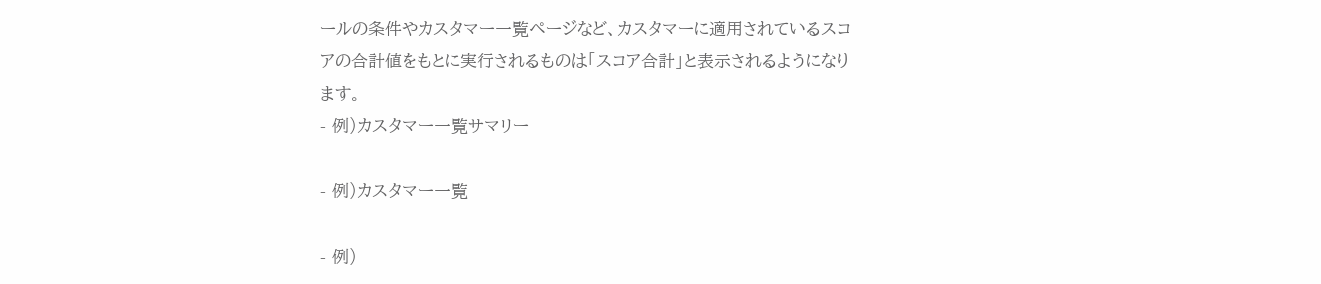ールの条件やカスタマー一覧ページなど、カスタマーに適用されているスコアの合計値をもとに実行されるものは「スコア合計」と表示されるようになります。
- 例)カスタマー一覧サマリー

- 例)カスタマー一覧

- 例)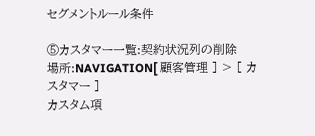セグメントルール条件

⑤カスタマー一覧:契約状況列の削除
場所:NAVIGATION[ 顧客管理 ] > [ カスタマー ]
カスタム項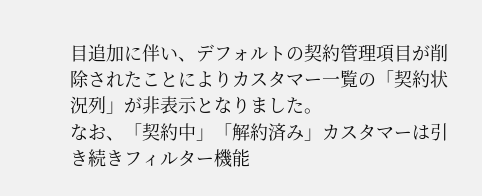目追加に伴い、デフォルトの契約管理項目が削除されたことによりカスタマー一覧の「契約状況列」が非表示となりました。
なお、「契約中」「解約済み」カスタマーは引き続きフィルター機能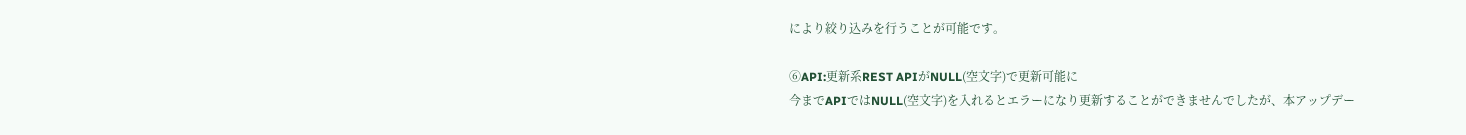により絞り込みを行うことが可能です。

⑥API:更新系REST APIがNULL(空文字)で更新可能に
今までAPIではNULL(空文字)を入れるとエラーになり更新することができませんでしたが、本アップデー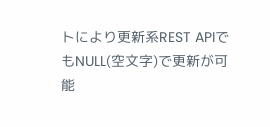トにより更新系REST APIでもNULL(空文字)で更新が可能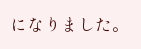になりました。